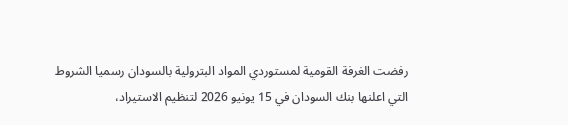رفضت الغرفة القومية لمستوردي المواد البترولية بالسودان رسميا الشروط التي اعلنها بنك السودان في 15 يونيو 2026 لتنظيم الاستيراد،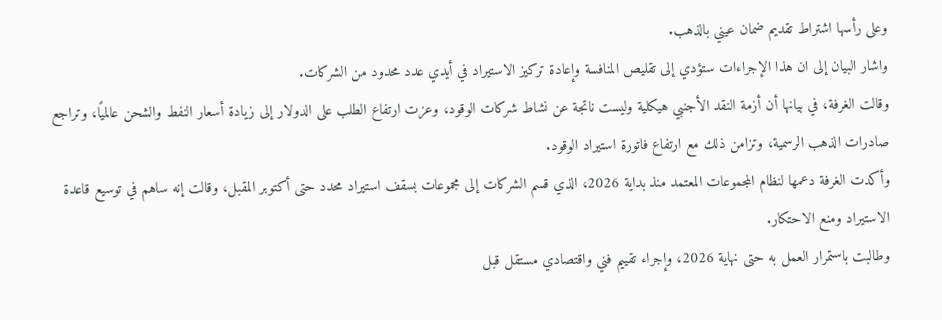وعلى رأسها اشتراط تقديم ضمان عيني بالذهب.
واشار البيان إلى ان هذا الإجراءات ستؤدي إلى تقليص المنافسة وإعادة تركيز الاستيراد في أيدي عدد محدود من الشركات.
وقالت الغرفة، في بيانها أن أزمة النقد الأجنبي هيكلية وليست ناتجة عن نشاط شركات الوقود، وعزت ارتفاع الطلب على الدولار إلى زيادة أسعار النفط والشحن عالميًا، وتراجع صادرات الذهب الرسمية، وتزامن ذلك مع ارتفاع فاتورة استيراد الوقود.
وأكدت الغرفة دعمها لنظام المجموعات المعتمد منذ بداية 2026، الذي قسم الشركات إلى مجموعات بسقف استيراد محدد حتى أكتوبر المقبل، وقالت إنه ساهم في توسيع قاعدة الاستيراد ومنع الاحتكار.
وطالبت باستمرار العمل به حتى نهاية 2026، وإجراء تقييم فني واقتصادي مستقل قبل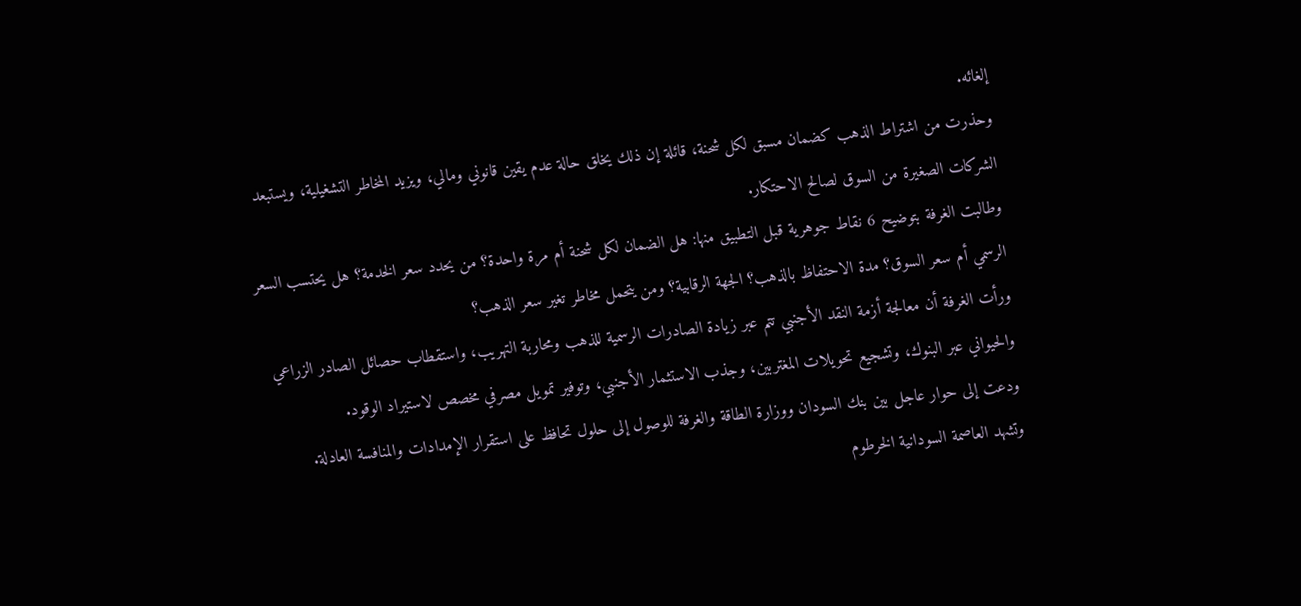إلغائه.
وحذرت من اشتراط الذهب كضمان مسبق لكل شحنة، قائلة إن ذلك يخلق حالة عدم يقين قانوني ومالي، ويزيد المخاطر التشغيلية، ويستبعد الشركات الصغيرة من السوق لصالح الاحتكار.
وطالبت الغرفة بتوضيح 6 نقاط جوهرية قبل التطبيق منها: هل الضمان لكل شحنة أم مرة واحدة؟ من يحدد سعر الخدمة؟ هل يحتسب السعر الرسمي أم سعر السوق؟ مدة الاحتفاظ بالذهب؟ الجهة الرقابية؟ ومن يتحمل مخاطر تغير سعر الذهب؟
ورأت الغرفة أن معالجة أزمة النقد الأجنبي تتم عبر زيادة الصادرات الرسمية للذهب ومحاربة التهريب، واستقطاب حصائل الصادر الزراعي والحيواني عبر البنوك، وتشجيع تحويلات المغتربين، وجذب الاستثمار الأجنبي، وتوفير تمويل مصرفي مخصص لاستيراد الوقود.
ودعت إلى حوار عاجل بين بنك السودان ووزارة الطاقة والغرفة للوصول إلى حلول تحافظ على استقرار الإمدادات والمنافسة العادلة.
وتشهد العاصمة السودانية الخرطوم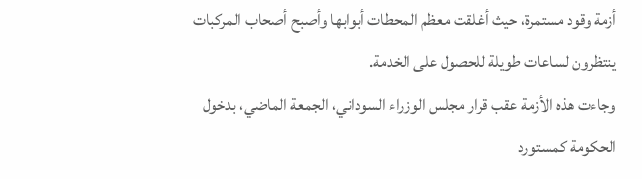أزمة وقود مستمرة، حيث أغلقت معظم المحطات أبوابها وأصبح أصحاب المركبات ينتظرون لساعات طويلة للحصول على الخدمة.
وجاءت هذه الأزمة عقب قرار مجلس الوزراء السوداني، الجمعة الماضي، بدخول الحكومة كمستورد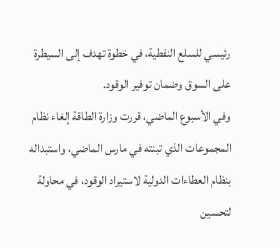رئيسي للسلع النفطية، في خطوة تهدف إلى السيطرة على السوق وضمان توفير الوقود.
وفي الأسبوع الماضي، قررت وزارة الطاقة إلغاء نظام المجموعات الذي تبنته في مارس الماضي، واستبداله بنظام العطاءات الدولية لاستيراد الوقود، في محاولة لتحسين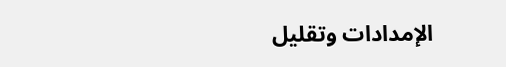الإمدادات وتقليل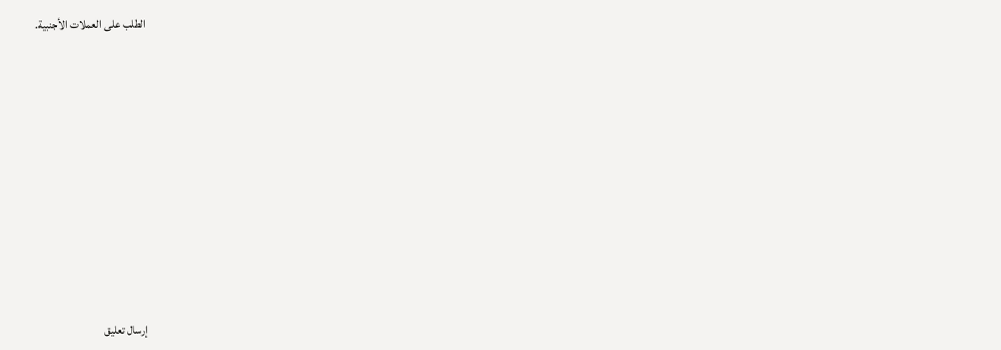الطلب على العملات الأجنبية.











إرسال تعليق